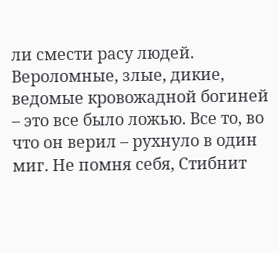ли смести расу людей. Вероломные, злые, дикие, ведомые кровожадной богиней – это все было ложью. Все то, во что он верил – рухнуло в один миг. Не помня себя, Стибнит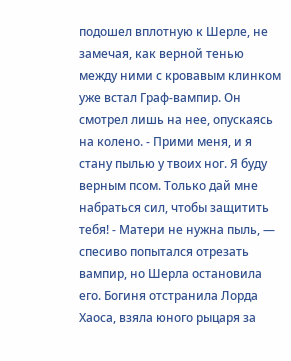подошел вплотную к Шерле, не замечая, как верной тенью между ними с кровавым клинком уже встал Граф-вампир. Он смотрел лишь на нее, опускаясь на колено. - Прими меня, и я стану пылью у твоих ног. Я буду верным псом. Только дай мне набраться сил, чтобы защитить тебя! - Матери не нужна пыль, — спесиво попытался отрезать вампир, но Шерла остановила его. Богиня отстранила Лорда Хаоса, взяла юного рыцаря за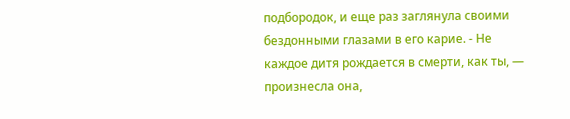подбородок, и еще раз заглянула своими бездонными глазами в его карие. - Не каждое дитя рождается в смерти, как ты, — произнесла она,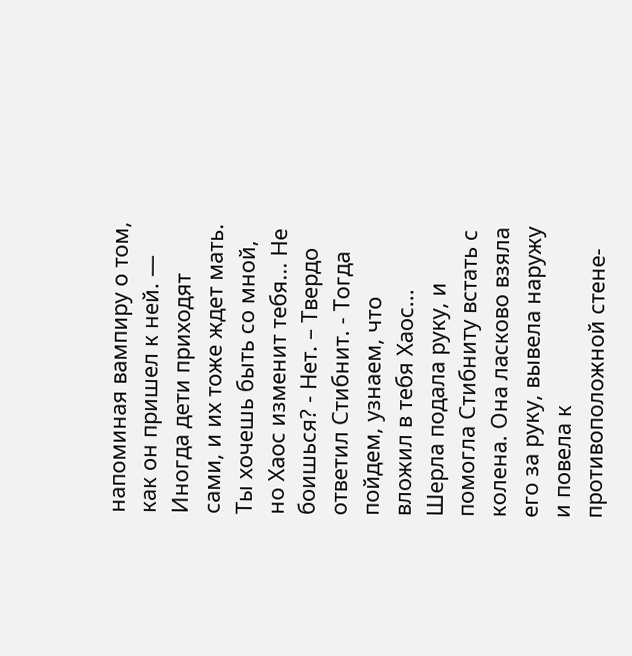напоминая вампиру о том, как он пришел к ней. — Иногда дети приходят сами, и их тоже ждет мать. Ты хочешь быть со мной, но Хаос изменит тебя... Не боишься? - Нет. – Твердо ответил Стибнит. - Тогда пойдем, узнаем, что вложил в тебя Хаос... Шерла подала руку, и помогла Стибниту встать с колена. Она ласково взяла его за руку, вывела наружу и повела к противоположной стене-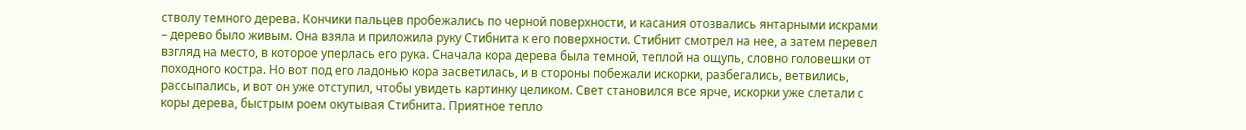стволу темного дерева. Кончики пальцев пробежались по черной поверхности, и касания отозвались янтарными искрами – дерево было живым. Она взяла и приложила руку Стибнита к его поверхности. Стибнит смотрел на нее, а затем перевел взгляд на место, в которое уперлась его рука. Сначала кора дерева была темной, теплой на ощупь, словно головешки от походного костра. Но вот под его ладонью кора засветилась, и в стороны побежали искорки, разбегались, ветвились, рассыпались, и вот он уже отступил, чтобы увидеть картинку целиком. Свет становился все ярче, искорки уже слетали с коры дерева, быстрым роем окутывая Стибнита. Приятное тепло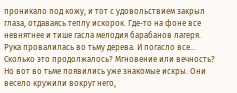проникало под кожу, и тот с удовольствием закрыл глаза, отдаваясь теплу искорок. Где-то на фоне все невнятнее и тише гасла мелодия барабанов лагеря. Рука провалилась во тьму дерева. И погасло все... Сколько это продолжалось? Мгновение или вечность? Но вот во тьме появились уже знакомые искры. Они весело кружили вокруг него,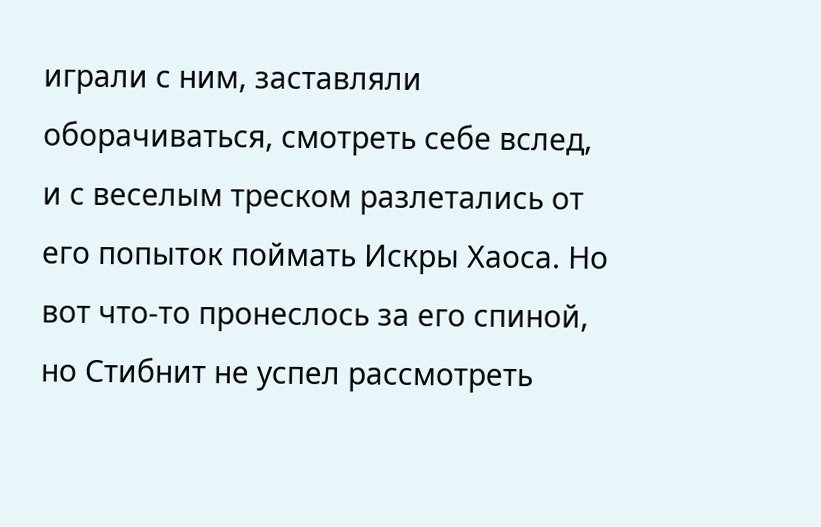играли с ним, заставляли оборачиваться, смотреть себе вслед, и с веселым треском разлетались от его попыток поймать Искры Хаоса. Но вот что-то пронеслось за его спиной, но Стибнит не успел рассмотреть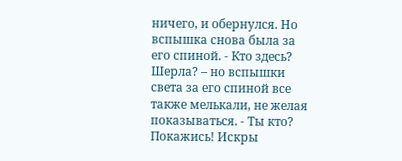ничего, и обернулся. Но вспышка снова была за его спиной. - Кто здесь? Шерла? – но вспышки света за его спиной все также мелькали, не желая показываться. - Ты кто? Покажись! Искры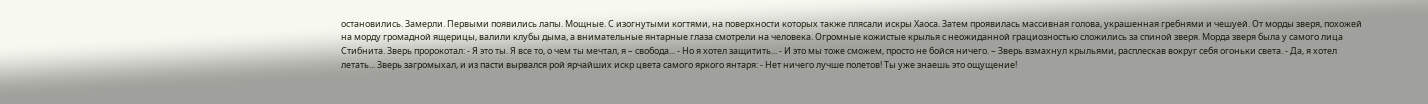остановились. Замерли. Первыми появились лапы. Мощные. С изогнутыми когтями, на поверхности которых также плясали искры Хаоса. Затем проявилась массивная голова, украшенная гребнями и чешуей. От морды зверя, похожей на морду громадной ящерицы, валили клубы дыма, а внимательные янтарные глаза смотрели на человека. Огромные кожистые крылья с неожиданной грациозностью сложились за спиной зверя. Морда зверя была у самого лица Стибнита. Зверь пророкотал: - Я это ты. Я все то, о чем ты мечтал, я – свобода... - Но я хотел защитить... - И это мы тоже сможем, просто не бойся ничего. – Зверь взмахнул крыльями, расплескав вокруг себя огоньки света. - Да, я хотел летать... Зверь загромыхал, и из пасти вырвался рой ярчайших искр цвета самого яркого янтаря: - Нет ничего лучше полетов! Ты уже знаешь это ощущение!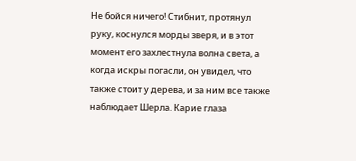Не бойся ничего! Стибнит, протянул руку, коснулся морды зверя, и в этот момент его захлестнула волна света, а когда искры погасли, он увидел, что также стоит у дерева, и за ним все также наблюдает Шерла. Карие глаза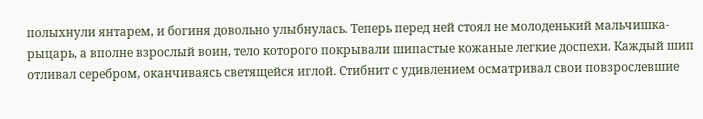полыхнули янтарем, и богиня довольно улыбнулась. Теперь перед ней стоял не молоденький мальчишка-рыцарь, а вполне взрослый воин, тело которого покрывали шипастые кожаные легкие доспехи. Каждый шип отливал серебром, оканчиваясь светящейся иглой. Стибнит с удивлением осматривал свои повзрослевшие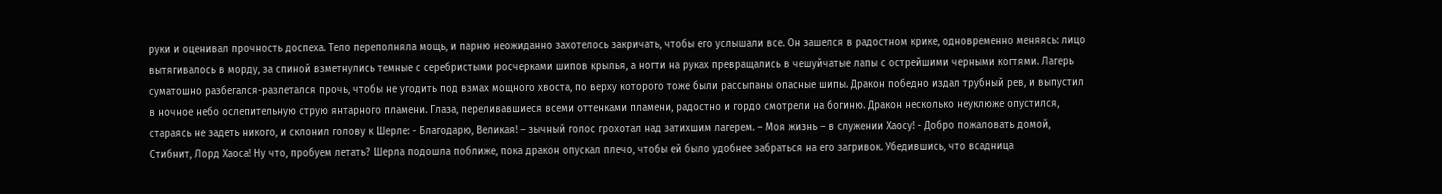руки и оценивал прочность доспеха. Тело переполняла мощь, и парню неожиданно захотелось закричать, чтобы его услышали все. Он зашелся в радостном крике, одновременно меняясь: лицо вытягивалось в морду, за спиной взметнулись темные с серебристыми росчерками шипов крылья, а ногти на руках превращались в чешуйчатые лапы с острейшими черными когтями. Лагерь суматошно разбегался-разлетался прочь, чтобы не угодить под взмах мощного хвоста, по верху которого тоже были рассыпаны опасные шипы. Дракон победно издал трубный рев, и выпустил в ночное небо ослепительную струю янтарного пламени. Глаза, переливавшиеся всеми оттенками пламени, радостно и гордо смотрели на богиню. Дракон несколько неуклюже опустился, стараясь не задеть никого, и склонил голову к Шерле: - Благодарю, Великая! – зычный голос грохотал над затихшим лагерем. – Моя жизнь – в служении Хаосу! - Добро пожаловать домой, Стибнит, Лорд Хаоса! Ну что, пробуем летать? Шерла подошла поближе, пока дракон опускал плечо, чтобы ей было удобнее забраться на его загривок. Убедившись, что всадница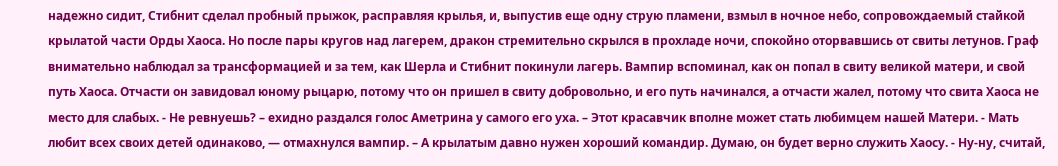надежно сидит, Стибнит сделал пробный прыжок, расправляя крылья, и, выпустив еще одну струю пламени, взмыл в ночное небо, сопровождаемый стайкой крылатой части Орды Хаоса. Но после пары кругов над лагерем, дракон стремительно скрылся в прохладе ночи, спокойно оторвавшись от свиты летунов. Граф внимательно наблюдал за трансформацией и за тем, как Шерла и Стибнит покинули лагерь. Вампир вспоминал, как он попал в свиту великой матери, и свой путь Хаоса. Отчасти он завидовал юному рыцарю, потому что он пришел в свиту добровольно, и его путь начинался, а отчасти жалел, потому что свита Хаоса не место для слабых. - Не ревнуешь? – ехидно раздался голос Аметрина у самого его уха. – Этот красавчик вполне может стать любимцем нашей Матери. - Мать любит всех своих детей одинаково, — отмахнулся вампир. – А крылатым давно нужен хороший командир. Думаю, он будет верно служить Хаосу. - Ну-ну, считай,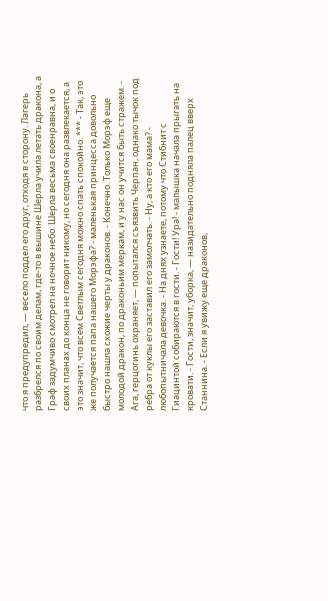что я предупредил, — весело поддел его друг, отходя в сторону. Лагерь разбрелся по своим делам, где-то в вышине Шерла учила летать дракона, а Граф задумчиво смотрел на ночное небо. Шерла весьма своенравна, и о своих планах до конца не говорит никому, но сегодня она развлекается, а это значит, что всем Светлым сегодня можно спать спокойно. *** - Так, это же получается папа нашего Морэфа? - маленькая принцесса довольно быстро нашла схожие черты у драконов. - Конечно. Только Морэф еще молодой дракон, по драконьим меркам, и у нас он учится быть стражем. - Ага, герцогинь охраняет, — попытался съязвить Черпан, однако тычок под ребра от куклы его заставил его замолчать. - Ну, а кто его мама? - любопытничала девочка. - На днях узнаете, потому что Стибнит с Гиацинтой собираются в гости. - Гости! Ура! - малышка начала прыгать на кровати. - Гости, значит, уборка, — назидательно подняла палец вверх Станнина. - Если я увижу еще драконов,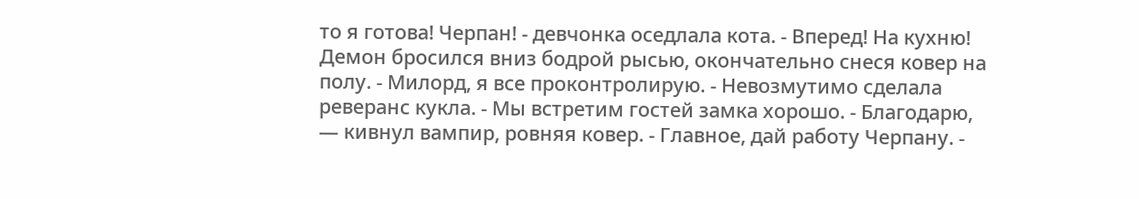то я готова! Черпан! - девчонка оседлала кота. - Вперед! На кухню! Демон бросился вниз бодрой рысью, окончательно снеся ковер на полу. - Милорд, я все проконтролирую. - Невозмутимо сделала реверанс кукла. - Мы встретим гостей замка хорошо. - Благодарю, — кивнул вампир, ровняя ковер. - Главное, дай работу Черпану. -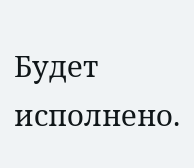Будет исполнено.